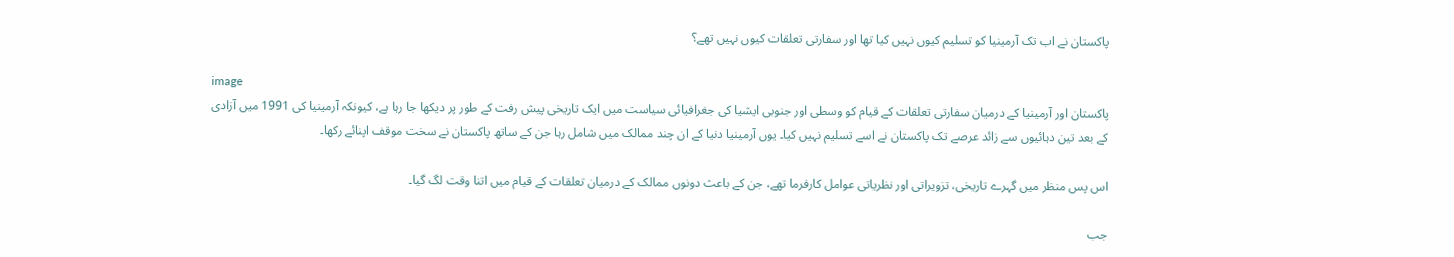پاکستان نے اب تک آرمینیا کو تسلیم کیوں نہیں کیا تھا اور سفارتی تعلقات کیوں نہیں تھے؟

image
پاکستان اور آرمینیا کے درمیان سفارتی تعلقات کے قیام کو وسطی اور جنوبی ایشیا کی جغرافیائی سیاست میں ایک تاریخی پیش رفت کے طور پر دیکھا جا رہا ہے، کیونکہ آرمینیا کی 1991 میں آزادی کے بعد تین دہائیوں سے زائد عرصے تک پاکستان نے اسے تسلیم نہیں کیا۔ یوں آرمینیا دنیا کے ان چند ممالک میں شامل رہا جن کے ساتھ پاکستان نے سخت موقف اپنائے رکھا۔

اس پس منظر میں گہرے تاریخی، تزویراتی اور نظریاتی عوامل کارفرما تھے، جن کے باعث دونوں ممالک کے درمیان تعلقات کے قیام میں اتنا وقت لگ گیا۔

جب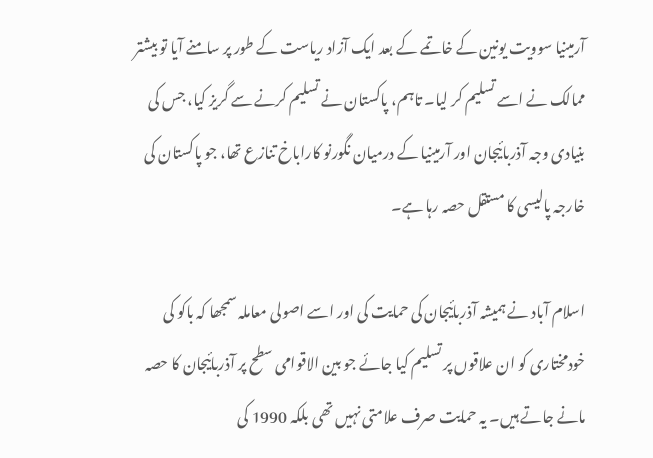آرمینیا سوویت یونین کے خاتمے کے بعد ایک آزاد ریاست کے طور پر سامنے آیا تو بیشتر ممالک نے اسے تسلیم کر لیا۔ تاہم، پاکستان نے تسلیم کرنے سے گریز کیا، جس کی بنیادی وجہ آذربائیجان اور آرمینیا کے درمیان نگورنو کاراباخ تنازع تھا، جو پاکستان کی خارجہ پالیسی کا مستقل حصہ رہا ہے۔

اسلام آباد نے ہمیشہ آذربائیجان کی حمایت کی اور اسے اصولی معاملہ سمجھا کہ باکو کی خودمختاری کو ان علاقوں پر تسلیم کیا جائے جو بین الاقوامی سطح پر آذربائیجان کا حصہ مانے جاتے ہیں۔ یہ حمایت صرف علامتی نہیں تھی بلکہ 1990 کی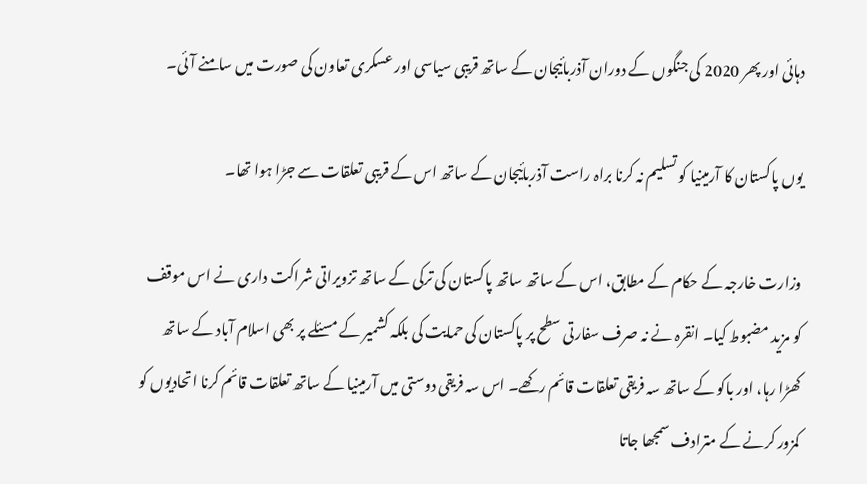دہائی اور پھر 2020 کی جنگوں کے دوران آذربائیجان کے ساتھ قریبی سیاسی اور عسکری تعاون کی صورت میں سامنے آئی۔

یوں پاکستان کا آرمینیا کو تسلیم نہ کرنا براہ راست آذربائیجان کے ساتھ اس کے قریبی تعلقات سے جڑا ہوا تھا۔

وزارت خارجہ کے حکام کے مطابق، اس کے ساتھ ساتھ پاکستان کی ترکی کے ساتھ تزویراتی شراکت داری نے اس موقف کو مزید مضبوط کیا۔ انقرہ نے نہ صرف سفارتی سطح پر پاکستان کی حمایت کی بلکہ کشمیر کے مسئلے پر بھی اسلام آباد کے ساتھ کھڑا رہا، اور باکو کے ساتھ سہ فریقی تعلقات قائم رکھے۔ اس سہ فریقی دوستی میں آرمینیا کے ساتھ تعلقات قائم کرنا اتحادیوں کو کمزور کرنے کے مترادف سمجھا جاتا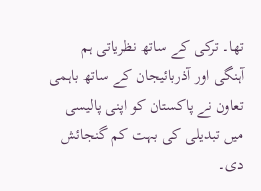تھا۔ ترکی کے ساتھ نظریاتی ہم آہنگی اور آذربائیجان کے ساتھ باہمی تعاون نے پاکستان کو اپنی پالیسی میں تبدیلی کی بہت کم گنجائش دی۔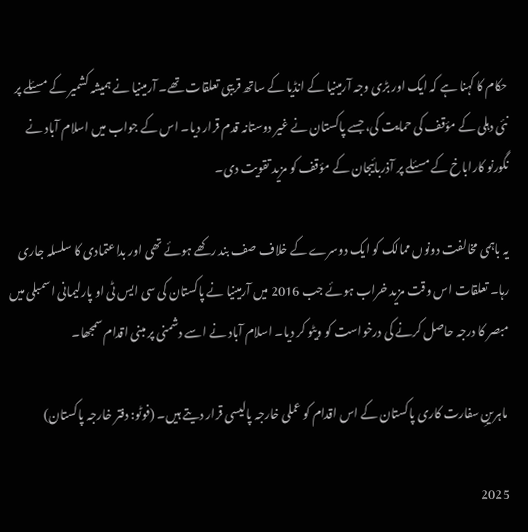حکام کا کہنا ہے کہ ایک اور بڑی وجہ آرمینیا کے انڈیا کے ساتھ قریبی تعلقات تھے۔ آرمینیا نے ہمیشہ کشمیر کے مسئلے پر نئی دہلی کے مؤقف کی حمایت کی، جسے پاکستان نے غیر دوستانہ قدم قرار دیا۔ اس کے جواب میں اسلام آباد نے نگورنو کاراباخ کے مسئلے پر آذربائیجان کے مؤقف کو مزید تقویت دی۔

یہ باہمی مخالفت دونوں ممالک کو ایک دوسرے کے خلاف صف بند رکھے ہوئے تھی اور بداعتمادی کا سلسلہ جاری رہا۔ تعلقات اس وقت مزید خراب ہوئے جب 2016 میں آرمینیا نے پاکستان کی سی ایس ٹی او پارلیمانی اسمبلی میں مبصر کا درجہ حاصل کرنے کی درخواست کو ویٹو کر دیا۔ اسلام آباد نے اسے دشمنی پر مبنی اقدام سمجھا۔

 ماہرینِ سفارت کاری پاکستان کے اس اقدام کو عملی خارجہ پالیسی قرار دیتے ہیں۔ (فوٹو: دفتر خارجہ پاکستان)

2025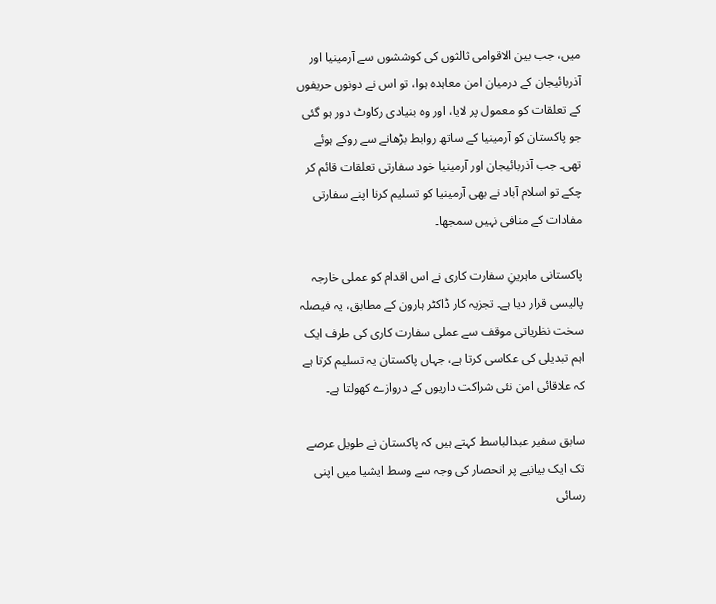میں، جب بین الاقوامی ثالثوں کی کوششوں سے آرمینیا اور آذربائیجان کے درمیان امن معاہدہ ہوا، تو اس نے دونوں حریفوں کے تعلقات کو معمول پر لایا، اور وہ بنیادی رکاوٹ دور ہو گئی جو پاکستان کو آرمینیا کے ساتھ روابط بڑھانے سے روکے ہوئے تھی۔ جب آذربائیجان اور آرمینیا خود سفارتی تعلقات قائم کر چکے تو اسلام آباد نے بھی آرمینیا کو تسلیم کرنا اپنے سفارتی مفادات کے منافی نہیں سمجھا۔

پاکستانی ماہرینِ سفارت کاری نے اس اقدام کو عملی خارجہ پالیسی قرار دیا ہے۔ تجزیہ کار ڈاکٹر ہارون کے مطابق، یہ فیصلہ سخت نظریاتی موقف سے عملی سفارت کاری کی طرف ایک اہم تبدیلی کی عکاسی کرتا ہے، جہاں پاکستان یہ تسلیم کرتا ہے کہ علاقائی امن نئی شراکت داریوں کے دروازے کھولتا ہے۔

سابق سفیر عبدالباسط کہتے ہیں کہ پاکستان نے طویل عرصے تک ایک بیانیے پر انحصار کی وجہ سے وسط ایشیا میں اپنی رسائی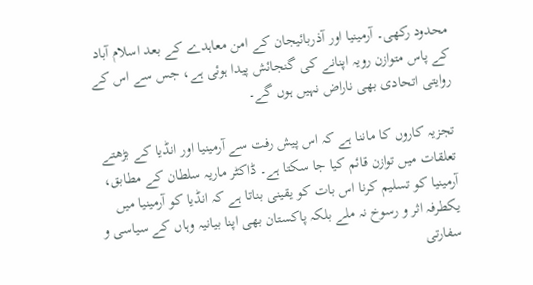محدود رکھی۔ آرمینیا اور آذربائیجان کے امن معاہدے کے بعد اسلام آباد کے پاس متوازن رویہ اپنانے کی گنجائش پیدا ہوئی ہے، جس سے اس کے روایتی اتحادی بھی ناراض نہیں ہوں گے۔

تجزیہ کاروں کا ماننا ہے کہ اس پیش رفت سے آرمینیا اور انڈیا کے بڑھتے تعلقات میں توازن قائم کیا جا سکتا ہے۔ ڈاکٹر ماریہ سلطان کے مطابق، آرمینیا کو تسلیم کرنا اس بات کو یقینی بناتا ہے کہ انڈیا کو آرمینیا میں یکطرفہ اثر و رسوخ نہ ملے بلکہ پاکستان بھی اپنا بیانیہ وہاں کے سیاسی و سفارتی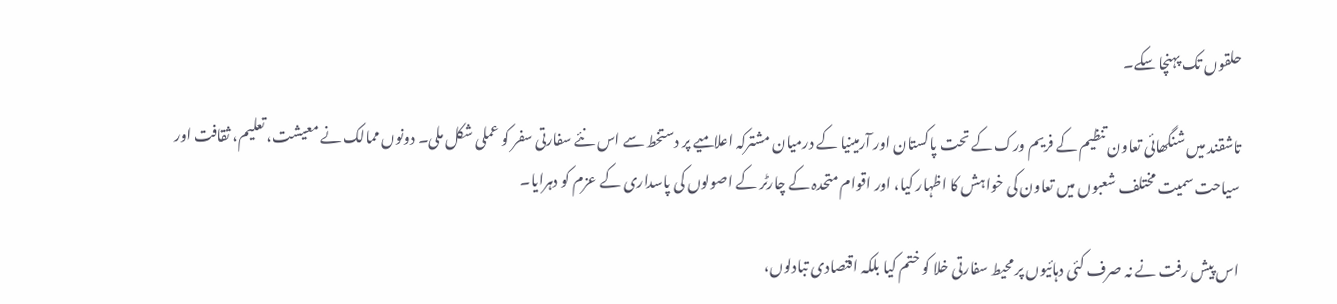حلقوں تک پہنچا سکے۔

تاشقند میں شنگھائی تعاون تنظیم کے فریم ورک کے تحت پاکستان اور آرمینیا کے درمیان مشترکہ اعلامیے پر دستخط سے اس نئے سفارتی سفر کو عملی شکل ملی۔ دونوں ممالک نے معیشت، تعلیم، ثقافت اور سیاحت سمیت مختلف شعبوں میں تعاون کی خواہش کا اظہار کیا، اور اقوام متحدہ کے چارٹر کے اصولوں کی پاسداری کے عزم کو دہرایا۔

اس پیش رفت نے نہ صرف کئی دہائیوں پر محیط سفارتی خلا کو ختم کیا بلکہ اقتصادی تبادلوں،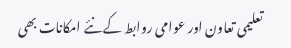تعلیمی تعاون اور عوامی روابط کے نئے امکانات بھی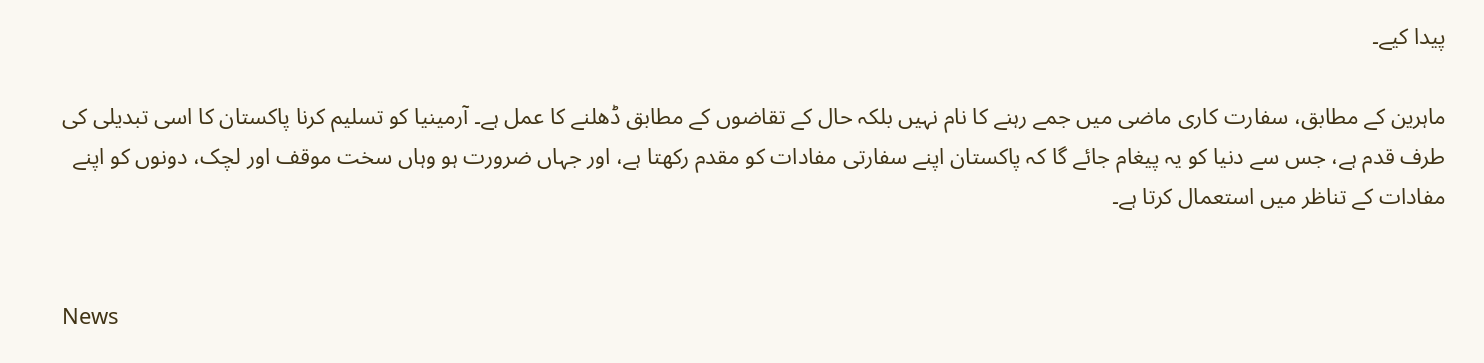پیدا کیے۔

ماہرین کے مطابق، سفارت کاری ماضی میں جمے رہنے کا نام نہیں بلکہ حال کے تقاضوں کے مطابق ڈھلنے کا عمل ہے۔ آرمینیا کو تسلیم کرنا پاکستان کا اسی تبدیلی کی طرف قدم ہے، جس سے دنیا کو یہ پیغام جائے گا کہ پاکستان اپنے سفارتی مفادات کو مقدم رکھتا ہے، اور جہاں ضرورت ہو وہاں سخت موقف اور لچک، دونوں کو اپنے مفادات کے تناظر میں استعمال کرتا ہے۔


News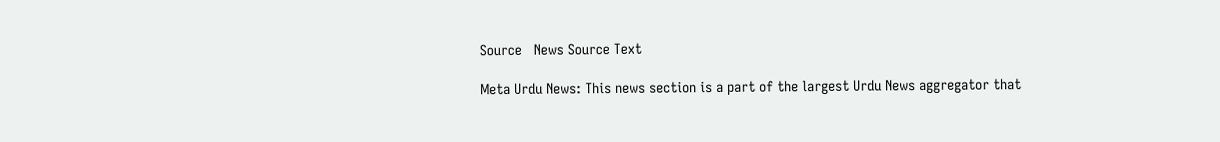Source   News Source Text

Meta Urdu News: This news section is a part of the largest Urdu News aggregator that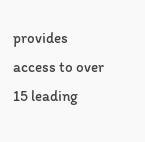provides access to over 15 leading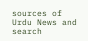sources of Urdu News and search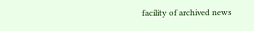facility of archived news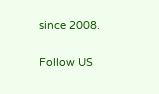since 2008.

Follow US